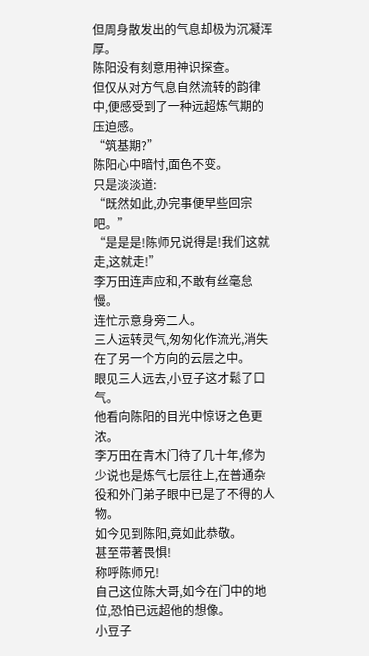但周身散发出的气息却极为沉凝浑厚。
陈阳没有刻意用神识探查。
但仅从对方气息自然流转的韵律中,便感受到了一种远超炼气期的压迫感。
“筑基期?”
陈阳心中暗忖,面色不变。
只是淡淡道:
“既然如此,办完事便早些回宗吧。”
“是是是!陈师兄说得是!我们这就走,这就走!”
李万田连声应和,不敢有丝毫怠慢。
连忙示意身旁二人。
三人运转灵气,匆匆化作流光,消失在了另一个方向的云层之中。
眼见三人远去,小豆子这才鬆了口气。
他看向陈阳的目光中惊讶之色更浓。
李万田在青木门待了几十年,修为少说也是炼气七层往上,在普通杂役和外门弟子眼中已是了不得的人物。
如今见到陈阳,竟如此恭敬。
甚至带著畏惧!
称呼陈师兄!
自己这位陈大哥,如今在门中的地位,恐怕已远超他的想像。
小豆子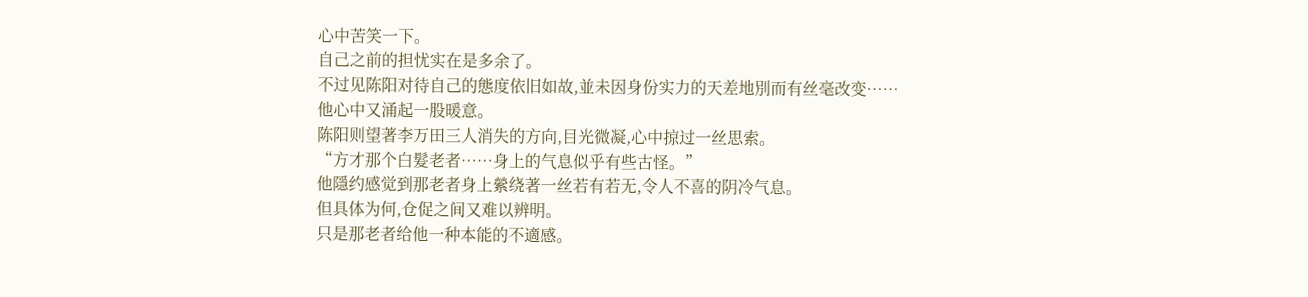心中苦笑一下。
自己之前的担忧实在是多余了。
不过见陈阳对待自己的態度依旧如故,並未因身份实力的天差地別而有丝毫改变……
他心中又涌起一股暖意。
陈阳则望著李万田三人消失的方向,目光微凝,心中掠过一丝思索。
“方才那个白髮老者……身上的气息似乎有些古怪。”
他隱约感觉到那老者身上縈绕著一丝若有若无,令人不喜的阴冷气息。
但具体为何,仓促之间又难以辨明。
只是那老者给他一种本能的不適感。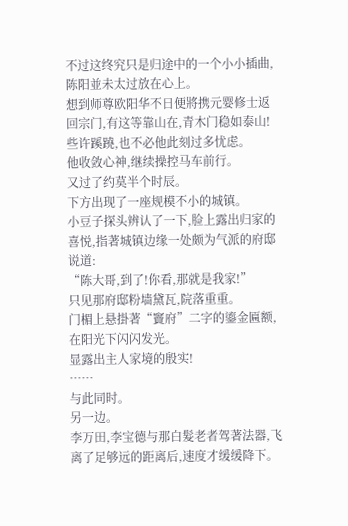不过这终究只是归途中的一个小小插曲,陈阳並未太过放在心上。
想到师尊欧阳华不日便將携元婴修士返回宗门,有这等靠山在,青木门稳如泰山!
些许蹊蹺,也不必他此刻过多忧虑。
他收敛心神,继续操控马车前行。
又过了约莫半个时辰。
下方出现了一座规模不小的城镇。
小豆子探头辨认了一下,脸上露出归家的喜悦,指著城镇边缘一处颇为气派的府邸说道:
“陈大哥,到了!你看,那就是我家!”
只见那府邸粉墙黛瓦,院落重重。
门楣上悬掛著“竇府”二字的鎏金匾额,在阳光下闪闪发光。
显露出主人家境的殷实!
……
与此同时。
另一边。
李万田,李宝德与那白髮老者驾著法器,飞离了足够远的距离后,速度才缓缓降下。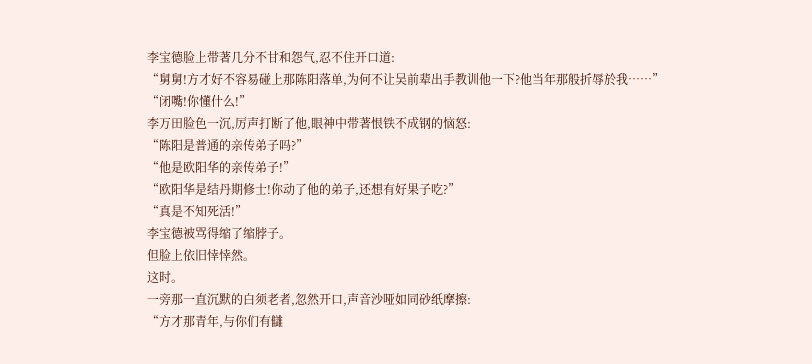李宝德脸上带著几分不甘和怨气,忍不住开口道:
“舅舅!方才好不容易碰上那陈阳落单,为何不让吴前辈出手教训他一下?他当年那般折辱於我……”
“闭嘴!你懂什么!”
李万田脸色一沉,厉声打断了他,眼神中带著恨铁不成钢的恼怒:
“陈阳是普通的亲传弟子吗?”
“他是欧阳华的亲传弟子!”
“欧阳华是结丹期修士!你动了他的弟子,还想有好果子吃?”
“真是不知死活!”
李宝德被骂得缩了缩脖子。
但脸上依旧悻悻然。
这时。
一旁那一直沉默的白须老者,忽然开口,声音沙哑如同砂纸摩擦:
“方才那青年,与你们有讎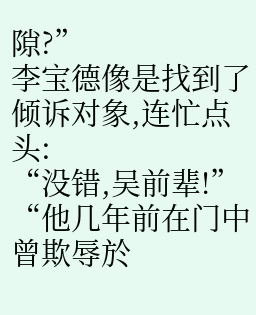隙?”
李宝德像是找到了倾诉对象,连忙点头:
“没错,吴前辈!”
“他几年前在门中曾欺辱於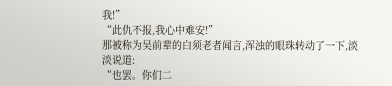我!”
“此仇不报,我心中难安!”
那被称为吴前辈的白须老者闻言,浑浊的眼珠转动了一下,淡淡说道:
“也罢。你们二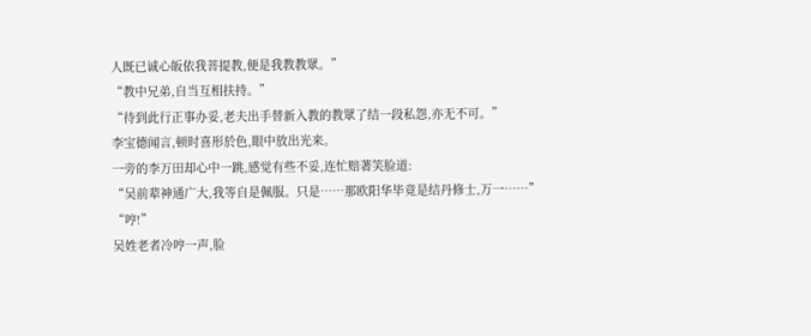人既已诚心皈依我菩提教,便是我教教眾。”
“教中兄弟,自当互相扶持。”
“待到此行正事办妥,老夫出手替新入教的教眾了结一段私怨,亦无不可。”
李宝德闻言,顿时喜形於色,眼中放出光来。
一旁的李万田却心中一跳,感觉有些不妥,连忙赔著笑脸道:
“吴前辈神通广大,我等自是佩服。只是……那欧阳华毕竟是结丹修士,万一……”
“哼!”
吴姓老者冷哼一声,脸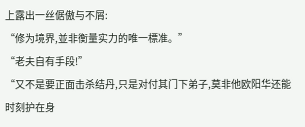上露出一丝倨傲与不屑:
“修为境界,並非衡量实力的唯一標准。”
“老夫自有手段!”
“又不是要正面击杀结丹,只是对付其门下弟子,莫非他欧阳华还能时刻护在身